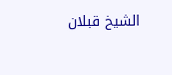الشيخ قبلان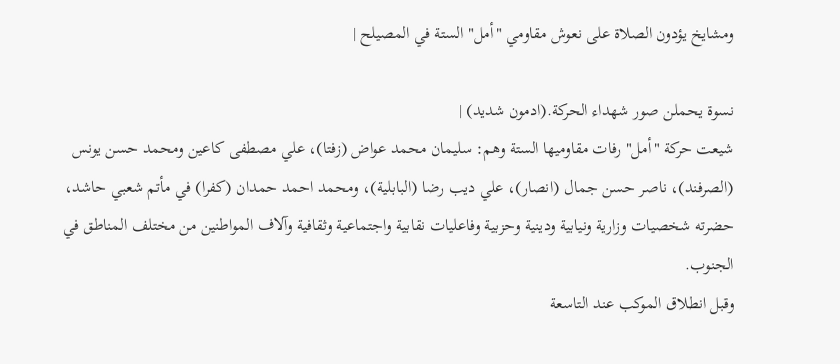ومشايخ يؤدون الصلاة على نعوش مقاومي "أمل" الستة في المصيلح |

نسوة يحملن صور شهداء الحركة.(ادمون شديد) |
شيعت حركة "أمل" رفات مقاوميها الستة وهم: سليمان محمد عواض (زفتا)، علي مصطفى كاعين ومحمد حسن يونس (الصرفند)، ناصر حسن جمال (انصار)، علي ديب رضا (البابلية)، ومحمد احمد حمدان (كفرا) في مأتم شعبي حاشد، حضرته شخصيات وزارية ونيابية ودينية وحزبية وفاعليات نقابية واجتماعية وثقافية وآلاف المواطنين من مختلف المناطق في الجنوب.
وقبل انطلاق الموكب عند التاسعة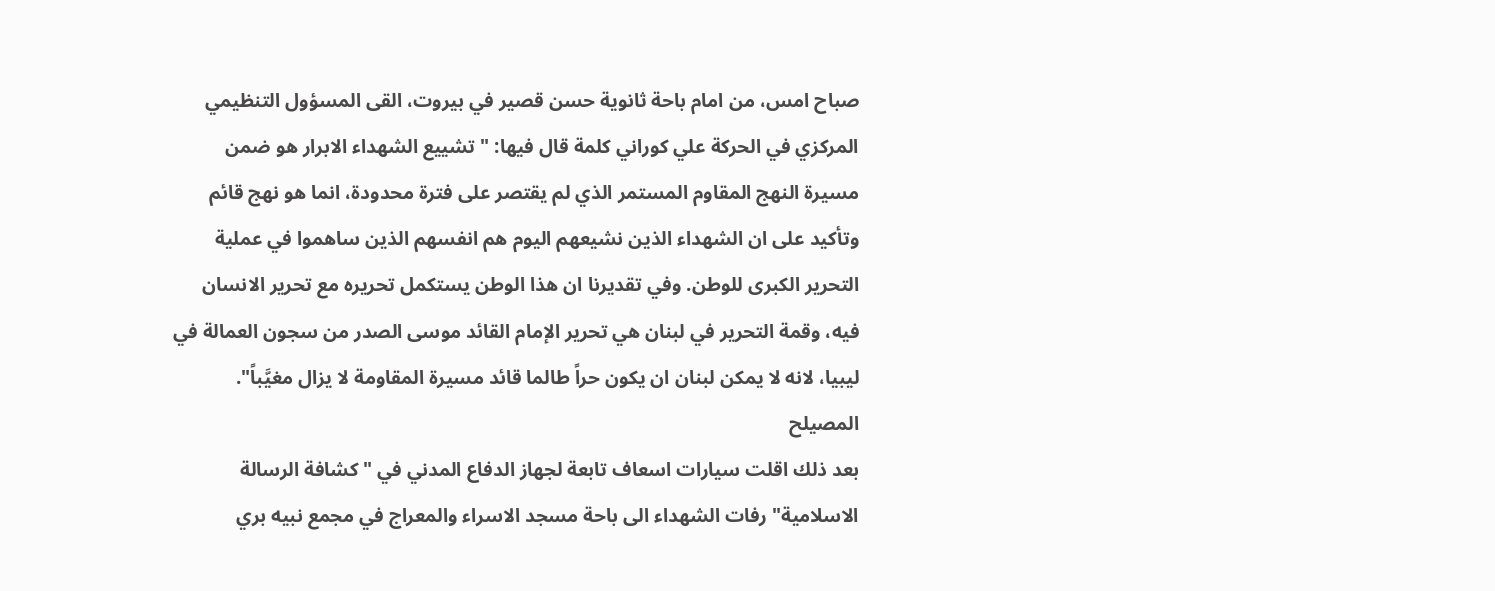صباح امس، من امام باحة ثانوية حسن قصير في بيروت، القى المسؤول التنظيمي المركزي في الحركة علي كوراني كلمة قال فيها: "تشييع الشهداء الابرار هو ضمن مسيرة النهج المقاوم المستمر الذي لم يقتصر على فترة محدودة، انما هو نهج قائم وتأكيد على ان الشهداء الذين نشيعهم اليوم هم انفسهم الذين ساهموا في عملية التحرير الكبرى للوطن. وفي تقديرنا ان هذا الوطن يستكمل تحريره مع تحرير الانسان فيه، وقمة التحرير في لبنان هي تحرير الإمام القائد موسى الصدر من سجون العمالة في ليبيا، لانه لا يمكن لبنان ان يكون حراً طالما قائد مسيرة المقاومة لا يزال مغيَّباً".
المصيلح
بعد ذلك اقلت سيارات اسعاف تابعة لجهاز الدفاع المدني في "كشافة الرسالة الاسلامية" رفات الشهداء الى باحة مسجد الاسراء والمعراج في مجمع نبيه بري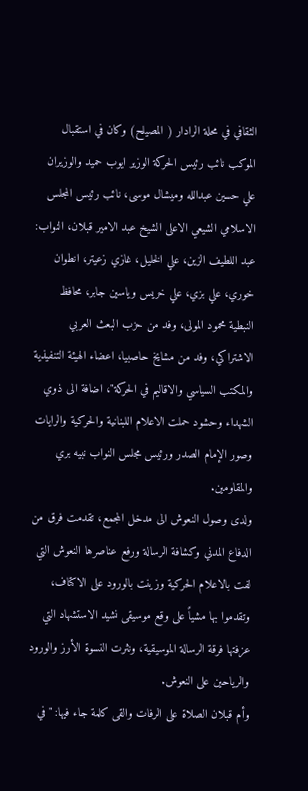الثقافي في محلة الرادار ( المصيلح) وكان في استقبال الموكب نائب رئيس الحركة الوزير ايوب حميد والوزيران علي حسين عبدالله وميشال موسى، نائب رئيس المجلس الاسلامي الشيعي الاعلى الشيخ عبد الامير قبلان، النواب: عبد اللطيف الزين، علي الخليل، غازي زعيتر، انطوان خوري، علي بزي، علي خريس وياسين جابر، محافظ النبطية محمود المولى، وفد من حزب البعث العربي الاشتراكي، وفد من مشايخ حاصبيا، اعضاء الهيئة التنفيذية والمكتب السياسي والاقاليم في الحركة"، اضافة الى ذوي الشهداء وحشود حملت الاعلام اللبنانية والحركية والرايات وصور الإمام الصدر ورئيس مجلس النواب نبيه بري والمقاومين.
ولدى وصول النعوش الى مدخل المجمع، تقدمت فرق من الدفاع المدني وكشافة الرسالة ورفع عناصرها النعوش التي لفت بالاعلام الحركية وزينت بالورود على الاكتاف، وتقدموا بها مشياً على وقع موسيقى نشيد الاستشهاد التي عزفتها فرقة الرسالة الموسيقية، ونثرت النسوة الأرز والورود والرياحين على النعوش.
وأم قبلان الصلاة على الرفات والقى كلمة جاء فيها: "في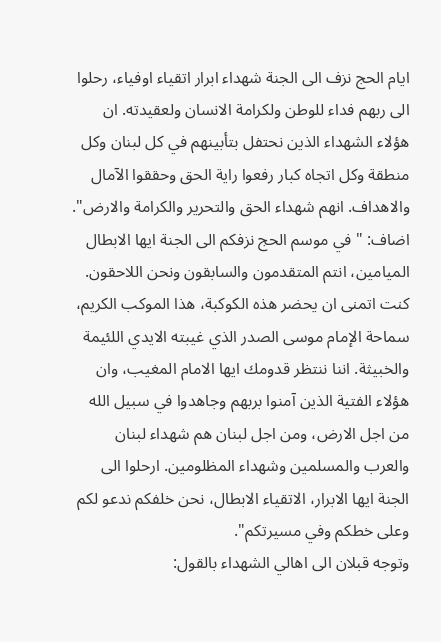ايام الحج نزف الى الجنة شهداء ابرار اتقياء اوفياء، رحلوا الى ربهم فداء للوطن ولكرامة الانسان ولعقيدته. ان هؤلاء الشهداء الذين نحتفل بتأبينهم في كل لبنان وكل منطقة وكل اتجاه كبار رفعوا راية الحق وحققوا الآمال والاهداف. انهم شهداء الحق والتحرير والكرامة والارض".
اضاف: "في موسم الحج نزفكم الى الجنة ايها الابطال الميامين، انتم المتقدمون والسابقون ونحن اللاحقون. كنت اتمنى ان يحضر هذه الكوكبة، هذا الموكب الكريم، سماحة الإمام موسى الصدر الذي غيبته الايدي اللئيمة والخبيثة. اننا ننتظر قدومك ايها الامام المغيب، وان هؤلاء الفتية الذين آمنوا بربهم وجاهدوا في سبيل الله من اجل الارض، ومن اجل لبنان هم شهداء لبنان والعرب والمسلمين وشهداء المظلومين. ارحلوا الى الجنة ايها الابرار، الاتقياء الابطال، نحن خلفكم ندعو لكم وعلى خطكم وفي مسيرتكم".
وتوجه قبلان الى اهالي الشهداء بالقول: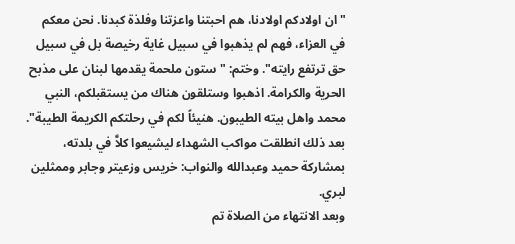"ان اولادكم اولادنا، هم احبتنا واعزتنا وفلذة كبدنا. نحن معكم في العزاء، فهم لم يذهبوا في سبيل غاية رخيصة بل في سبيل حق ترتفع رايته". وختم: "ستون ملحمة يقدمها لبنان على مذبح الحرية والكرامة. اذهبوا وستلقون هناك من يستقبلكم، النبي محمد واهل بيته الطيبون. هنيئاً لكم في رحلتكم الكريمة الطيبة".
بعد ذلك انطلقت مواكب الشهداء ليشيعوا كلاَّ في بلدته، بمشاركة حميد وعبدالله والنواب: خريس وزعيتر وجابر وممثلين لبري.
وبعد الانتهاء من الصلاة تم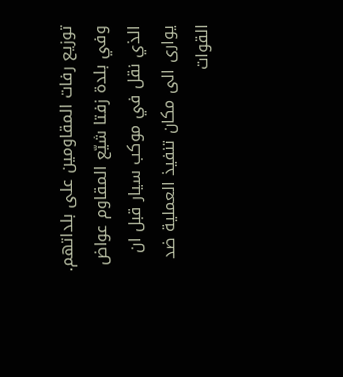توزيع رفات المقاومين على بلداتهم.
وفي بلدة زفتا شيّع المقاوم عواض الذي نقل في موكب سيار قبل ان يوارى الى مكان تنفيذ العملية ضد القوات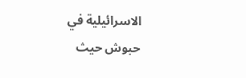الاسرائيلية في حبوش حيث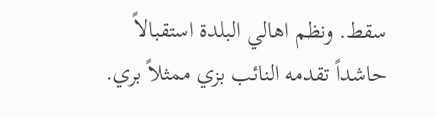سقط. ونظم اهالي البلدة استقبالاً حاشداً تقدمه النائب بزي ممثلاً بري.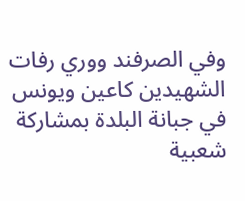وفي الصرفند ووري رفات الشهيدين كاعين ويونس في جبانة البلدة بمشاركة شعبية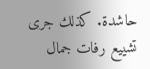حاشدة. كذلك جرى تشييع رفات جمال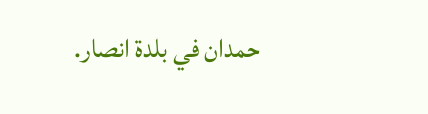حمدان في بلدة انصار.